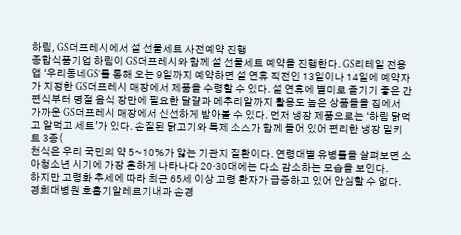하림, GS더프레시에서 설 선물세트 사전예약 진행
종합식품기업 하림이 GS더프레시와 함께 설 선물세트 예약을 진행한다. GS리테일 전용 앱 ‘우리동네GS’를 통해 오는 9일까지 예약하면 설 연휴 직전인 13일이나 14일에 예약자가 지정한 GS더프레시 매장에서 제품을 수령할 수 있다. 설 연휴에 별미로 즐기기 좋은 간편식부터 명절 음식 장만에 필요한 달걀과 메추리알까지 활용도 높은 상품들을 집에서 가까운 GS더프레시 매장에서 신선하게 받아볼 수 있다. 먼저 냉장 제품으로는 ‘하림 닭먹고 알먹고 세트’가 있다. 손질된 닭고기와 특제 소스가 함께 들어 있어 편리한 냉장 밀키트 3종(
천식은 우리 국민의 약 5~10%가 앓는 기관지 질환이다. 연령대별 유병률을 살펴보면 소아청소년 시기에 가장 흔하게 나타나다 20·30대에는 다소 감소하는 모습을 보인다.
하지만 고령화 추세에 따라 최근 65세 이상 고령 환자가 급증하고 있어 안심할 수 없다.
경희대병원 호흡기알레르기내과 손경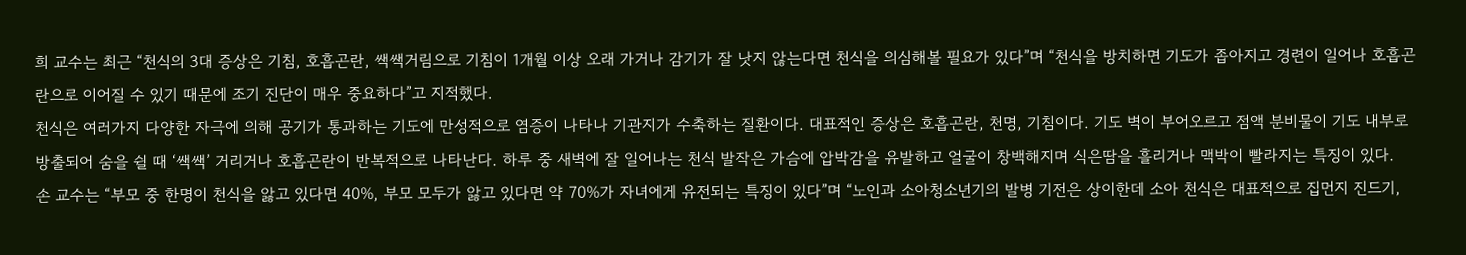희 교수는 최근 “천식의 3대 증상은 기침, 호흡곤란, 쌕쌕거림으로 기침이 1개월 이상 오래 가거나 감기가 잘 낫지 않는다면 천식을 의심해볼 필요가 있다”며 “천식을 방치하면 기도가 좁아지고 경련이 일어나 호흡곤란으로 이어질 수 있기 때문에 조기 진단이 매우 중요하다”고 지적했다.
천식은 여러가지 다양한 자극에 의해 공기가 통과하는 기도에 만성적으로 염증이 나타나 기관지가 수축하는 질환이다. 대표적인 증상은 호흡곤란, 천명, 기침이다. 기도 벽이 부어오르고 점액 분비물이 기도 내부로 방출되어 숨을 쉴 때 ‘쌕쌕’ 거리거나 호흡곤란이 반복적으로 나타난다. 하루 중 새벽에 잘 일어나는 천식 발작은 가슴에 압박감을 유발하고 얼굴이 창백해지며 식은땀을 흘리거나 맥박이 빨라지는 특징이 있다.
손 교수는 “부모 중 한명이 천식을 앓고 있다면 40%, 부모 모두가 앓고 있다면 약 70%가 자녀에게 유전되는 특징이 있다”며 “노인과 소아청소년기의 발병 기전은 상이한데 소아 천식은 대표적으로 집먼지 진드기,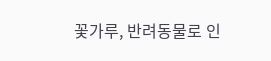꽃가루, 반려동물로 인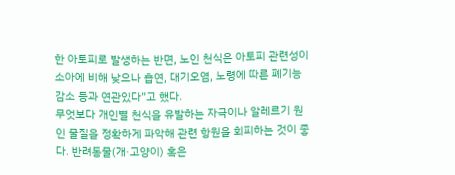한 아토피로 발생하는 반면, 노인 천식은 아토피 관련성이 소아에 비해 낮으나 흡연, 대기오염, 노령에 따른 폐기능 감소 등과 연관있다”고 했다.
무엇보다 개인별 천식을 유발하는 자극이나 알레르기 원인 물질을 정확하게 파악해 관련 항원을 회피하는 것이 좋다. 반려동물(개·고양이) 혹은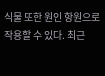식물 또한 원인 항원으로 작용할 수 있다. 최근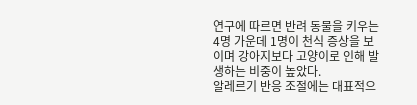연구에 따르면 반려 동물을 키우는 4명 가운데 1명이 천식 증상을 보이며 강아지보다 고양이로 인해 발생하는 비중이 높았다.
알레르기 반응 조절에는 대표적으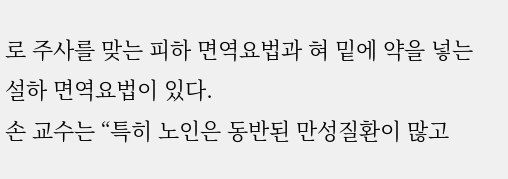로 주사를 맞는 피하 면역요법과 혀 밑에 약을 넣는 설하 면역요법이 있다.
손 교수는 “특히 노인은 동반된 만성질환이 많고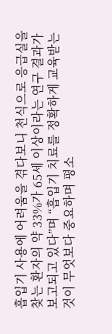흡입기 사용에 어려움을 겪다보니 천식으로 응급실을 찾는 환자의 약 33%가 65세 이상이라는 연구 결과가 보고되고 있다”며 “흡입기 치료를 정확하게 교육받는 것이 무엇보다 중요하며 평소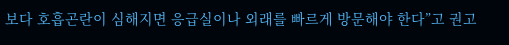보다 호흡곤란이 심해지면 응급실이나 외래를 빠르게 방문해야 한다”고 권고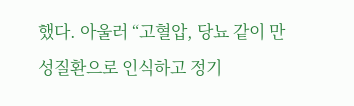했다. 아울러 “고혈압, 당뇨 같이 만성질환으로 인식하고 정기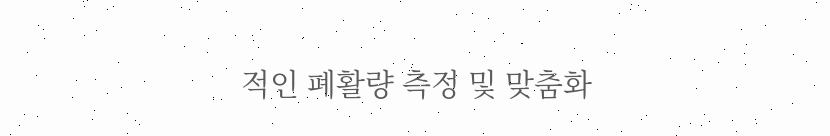적인 폐활량 측정 및 맞춤화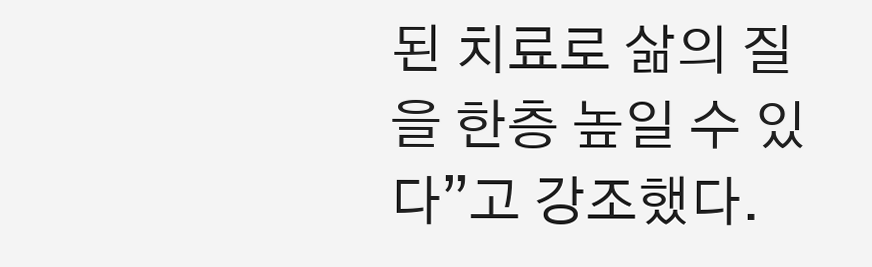된 치료로 삶의 질을 한층 높일 수 있다”고 강조했다.